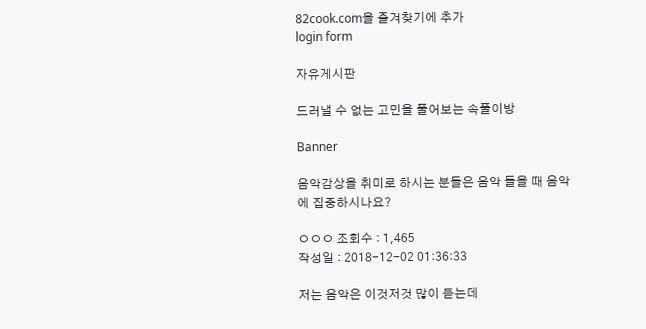82cook.com을 즐겨찾기에 추가
login form

자유게시판

드러낼 수 없는 고민을 풀어보는 속풀이방

Banner

음악감상을 취미로 하시는 분들은 음악 들을 때 음악에 집중하시나요?

ㅇㅇㅇ 조회수 : 1,465
작성일 : 2018-12-02 01:36:33

저는 음악은 이것저것 많이 듣는데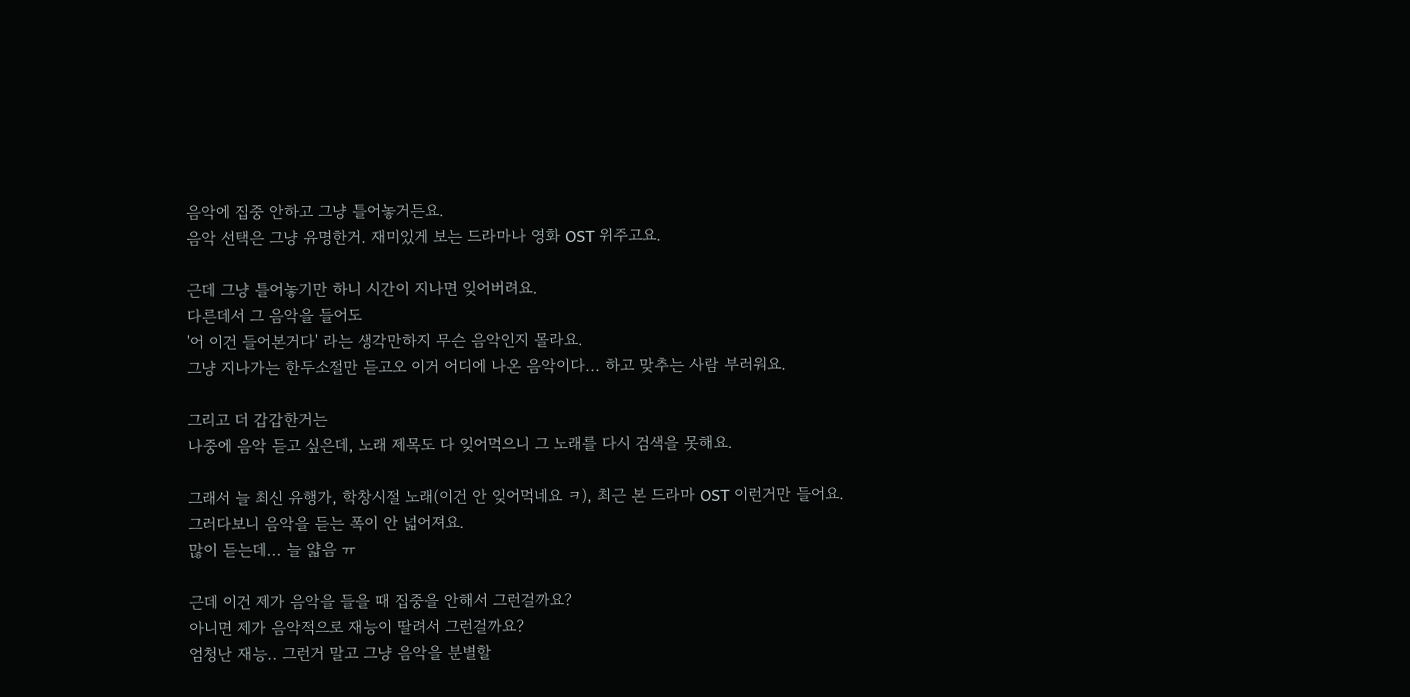음악에 집중 안하고 그냥 틀어놓거든요.
음악 선택은 그냥 유명한거. 재미있게 보는 드라마나 영화 OST 위주고요.

근데 그냥 틀어놓기만 하니 시간이 지나면 잊어버려요.
다른데서 그 음악을 들어도
'어 이건 들어본거다' 라는 생각만하지 무슨 음악인지 몰라요.
그냥 지나가는 한두소절만 듣고오 이거 어디에 나온 음악이다... 하고 맞추는 사람 부러워요.

그리고 더 갑갑한거는
나중에 음악 듣고 싶은데, 노래 제목도 다 잊어먹으니 그 노래를 다시 검색을 못해요.

그래서 늘 최신 유행가, 학창시절 노래(이건 안 잊어먹네요 ㅋ), 최근 본 드라마 OST 이런거만 들어요.
그러다보니 음악을 듣는 폭이 안 넓어져요.
많이 듣는데... 늘 얇음 ㅠ

근데 이건 제가 음악을 들을 때 집중을 안해서 그런걸까요?
아니면 제가 음악적으로 재능이 딸려서 그런걸까요?
엄청난 재능.. 그런거 말고 그냥 음악을 분별할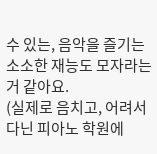수 있는, 음악을 즐기는 소소한 재능도 모자라는 거 같아요.
(실제로 음치고, 어려서 다닌 피아노 학원에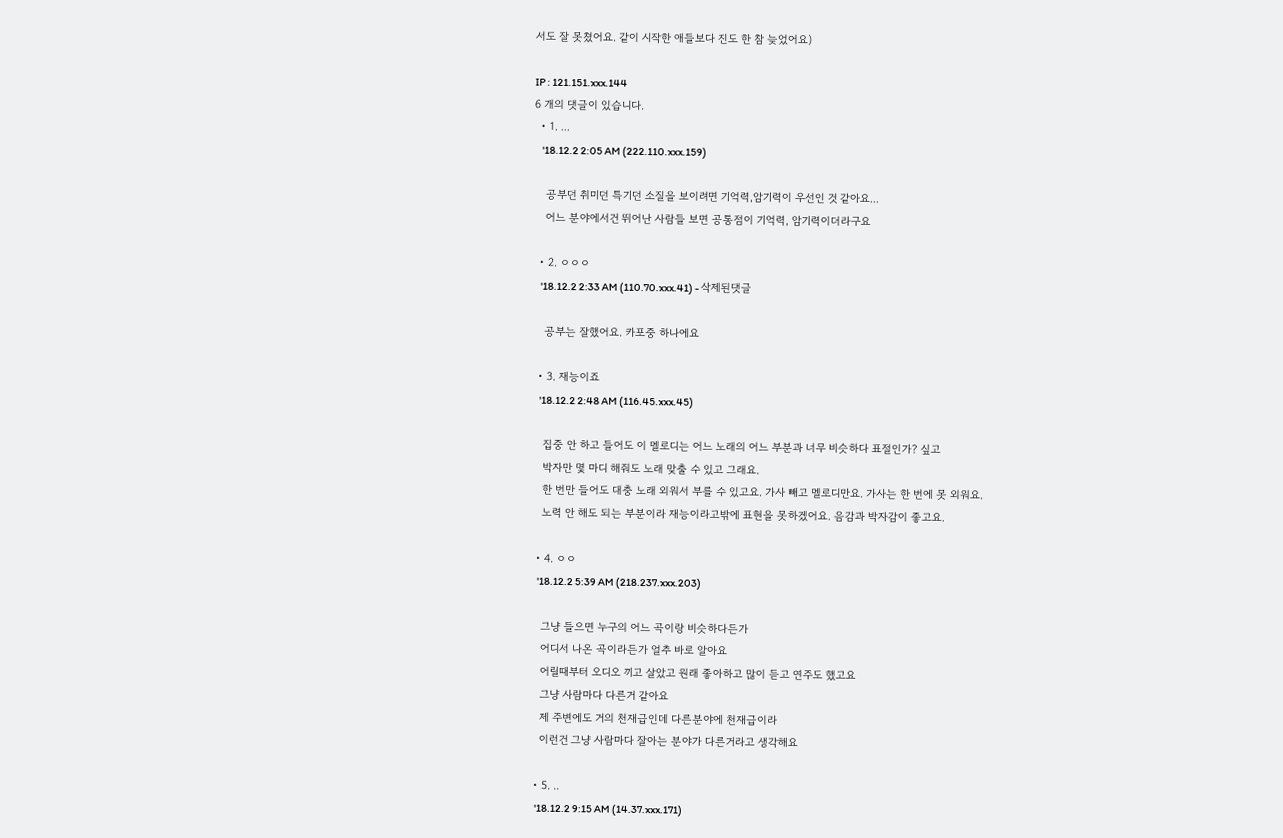서도 잘 못쳤어요. 같이 시작한 애들보다 진도 한 참 늦었어요)

IP : 121.151.xxx.144
6 개의 댓글이 있습니다.
  • 1. ...
    '18.12.2 2:05 AM (222.110.xxx.159)

    공부던 취미던 특기던 소질을 보이려면 기억력,암기력이 우선인 것 같아요...
    어느 분야에서건 뛰어난 사람들 보면 공통점이 기억력, 암기력이더라구요

  • 2. ㅇㅇㅇ
    '18.12.2 2:33 AM (110.70.xxx.41) - 삭제된댓글

    공부는 잘했어요. 카포중 하나에요

  • 3. 재능이죠
    '18.12.2 2:48 AM (116.45.xxx.45)

    집중 안 하고 들어도 이 멜로디는 어느 노래의 어느 부분과 너무 비슷하다 표절인가? 싶고
    박자만 몇 마디 해줘도 노래 맞출 수 있고 그래요.
    한 번만 들어도 대충 노래 외워서 부를 수 있고요. 가사 빼고 멜로디만요. 가사는 한 번에 못 외워요.
    노력 안 해도 되는 부분이라 재능이라고밖에 표현을 못하겠어요. 음감과 박자감이 좋고요.

  • 4. ㅇㅇ
    '18.12.2 5:39 AM (218.237.xxx.203)

    그냥 들으면 누구의 어느 곡이랑 비슷하다든가
    어디서 나온 곡이라든가 얼추 바로 알아요
    어릴때부터 오디오 끼고 살았고 원래 좋아하고 많이 듣고 연주도 했고요
    그냥 사람마다 다른거 같아요
    제 주변에도 거의 천재급인데 다른분야에 천재급이라
    이런건 그냥 사람마다 잘아는 분야가 다른거라고 생각해요

  • 5. ..
    '18.12.2 9:15 AM (14.37.xxx.171)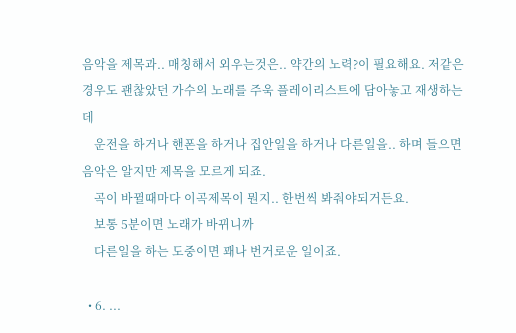음악을 제목과.. 매칭해서 외우는것은.. 약간의 노력?이 필요해요. 저같은 경우도 괜찮았던 가수의 노래를 주욱 플레이리스트에 담아놓고 재생하는데
    운전을 하거나 핸폰을 하거나 집안일을 하거나 다른일을.. 하며 들으면 음악은 알지만 제목을 모르게 되죠.
    곡이 바뀔때마다 이곡제목이 뭔지.. 한번씩 봐줘야되거든요.
    보통 5분이면 노래가 바뀌니까
    다른일을 하는 도중이면 꽤나 번거로운 일이죠.

  • 6. ...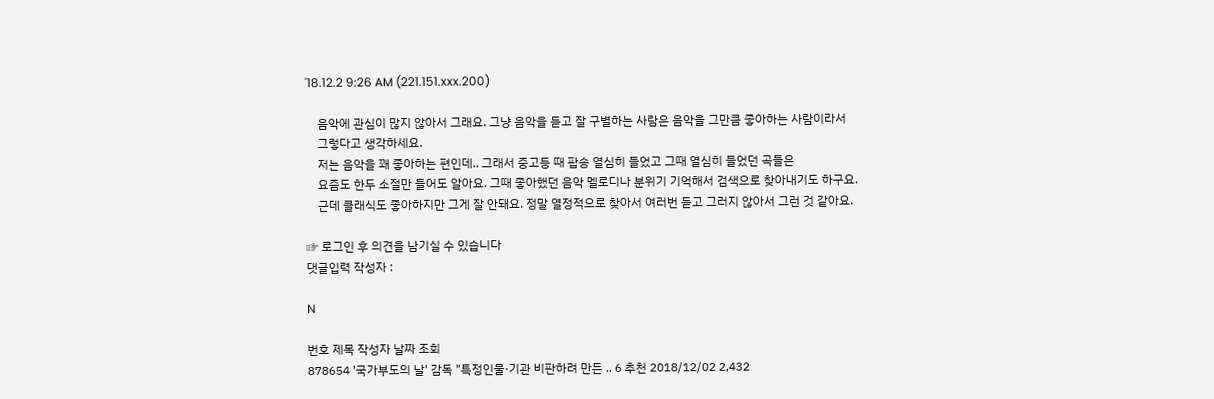'18.12.2 9:26 AM (221.151.xxx.200)

    음악에 관심이 많지 않아서 그래요. 그냥 음악을 듣고 잘 구별하는 사람은 음악을 그만큼 좋아하는 사람이라서
    그렇다고 생각하세요.
    저는 음악을 꽤 좋아하는 편인데.. 그래서 중고등 때 팝송 열심히 들었고 그때 열심히 들었던 곡들은
    요즘도 한두 소절만 들어도 알아요. 그때 좋아했던 음악 멜로디나 분위기 기억해서 검색으로 찾아내기도 하구요.
    근데 클래식도 좋아하지만 그게 잘 안돼요. 정말 열정적으로 찾아서 여러번 듣고 그러지 않아서 그런 것 같아요.

☞ 로그인 후 의견을 남기실 수 있습니다
댓글입력 작성자 :

N

번호 제목 작성자 날짜 조회
878654 '국가부도의 날' 감독 "특정인물·기관 비판하려 만든 .. 6 추천 2018/12/02 2,432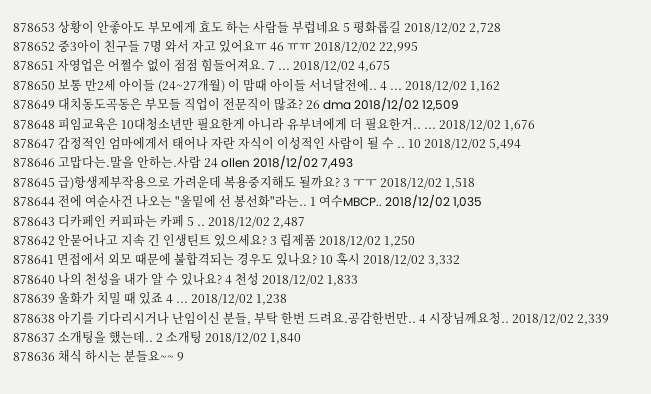878653 상황이 안좋아도 부모에게 효도 하는 사람들 부럽네요 5 평화롭길 2018/12/02 2,728
878652 중3아이 친구들 7명 와서 자고 있어요ㅠ 46 ㅠㅠ 2018/12/02 22,995
878651 자영업은 어쩔수 없이 점점 힘들어져요. 7 ... 2018/12/02 4,675
878650 보통 만2세 아이들 (24~27개월) 이 맘때 아이들 서너달전에.. 4 ... 2018/12/02 1,162
878649 대치동도곡동은 부모들 직업이 전문직이 많죠? 26 dma 2018/12/02 12,509
878648 피임교육은 10대청소년만 필요한게 아니라 유부녀에게 더 필요한거.. ... 2018/12/02 1,676
878647 감정적인 엄마에게서 태어나 자란 자식이 이성적인 사람이 될 수 .. 10 2018/12/02 5,494
878646 고맙다는.말을 안하는.사람 24 ollen 2018/12/02 7,493
878645 급)항생제부작용으로 가려운데 복용중지해도 될까요? 3 ㅜㅜ 2018/12/02 1,518
878644 전에 여순사건 나오는 "울밑에 선 봉선화"라는.. 1 여수MBCP.. 2018/12/02 1,035
878643 디카페인 커피파는 카페 5 .. 2018/12/02 2,487
878642 안묻어나고 지속 긴 인생틴트 있으세요? 3 립제품 2018/12/02 1,250
878641 면접에서 외모 때문에 불합격되는 경우도 있나요? 10 혹시 2018/12/02 3,332
878640 나의 천성을 내가 알 수 있나요? 4 천성 2018/12/02 1,833
878639 울화가 치밀 때 있죠 4 ... 2018/12/02 1,238
878638 아기를 기다리시거나 난임이신 분들, 부탁 한번 드려요.공감한번만.. 4 시장님께요청.. 2018/12/02 2,339
878637 소개팅을 했는데.. 2 소개팅 2018/12/02 1,840
878636 채식 하시는 분들요~~ 9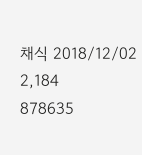채식 2018/12/02 2,184
878635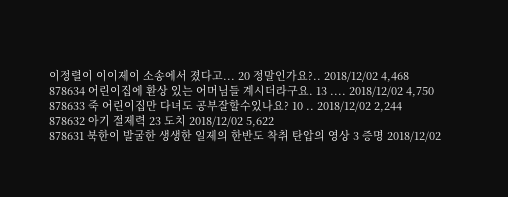이정렬이 이이제이 소송에서 졌다고... 20 정말인가요?.. 2018/12/02 4,468
878634 어린이집에 환상 있는 어머님들 계시더라구요. 13 .... 2018/12/02 4,750
878633 죽 어린이집만 다녀도 공부잘할수있나요? 10 .. 2018/12/02 2,244
878632 아기 절제력 23 도치 2018/12/02 5,622
878631 북한이 발굴한 생생한 일제의 한반도 착취 탄압의 영상 3 증명 2018/12/02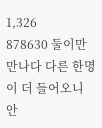1,326
878630 둘이만 만나다 다른 한명이 더 들어오니 안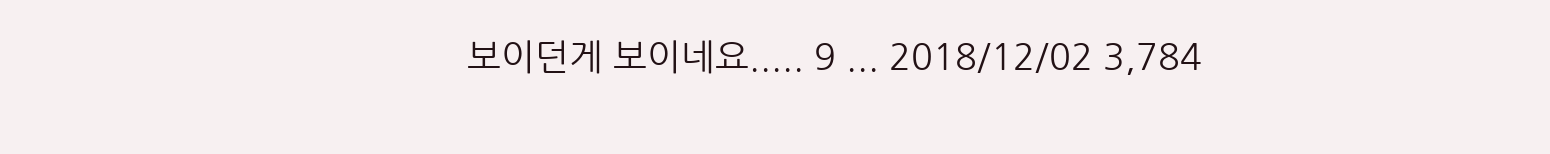보이던게 보이네요..... 9 ... 2018/12/02 3,784